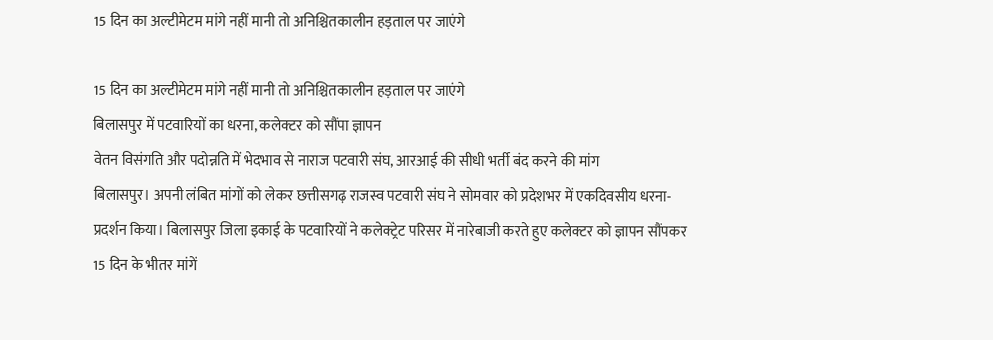15 दिन का अल्टीमेटम मांगे नहीं मानी तो अनिश्चितकालीन हड़ताल पर जाएंगे

15 दिन का अल्टीमेटम मांगे नहीं मानी तो अनिश्चितकालीन हड़ताल पर जाएंगे
बिलासपुर में पटवारियों का धरना, कलेक्टर को सौंपा ज्ञापन
वेतन विसंगति और पदोन्नति में भेदभाव से नाराज पटवारी संघ, आरआई की सीधी भर्ती बंद करने की मांग
बिलासपुर। अपनी लंबित मांगों को लेकर छत्तीसगढ़ राजस्व पटवारी संघ ने सोमवार को प्रदेशभर में एकदिवसीय धरना-प्रदर्शन किया। बिलासपुर जिला इकाई के पटवारियों ने कलेक्ट्रेट परिसर में नारेबाजी करते हुए कलेक्टर को ज्ञापन सौंपकर 15 दिन के भीतर मांगें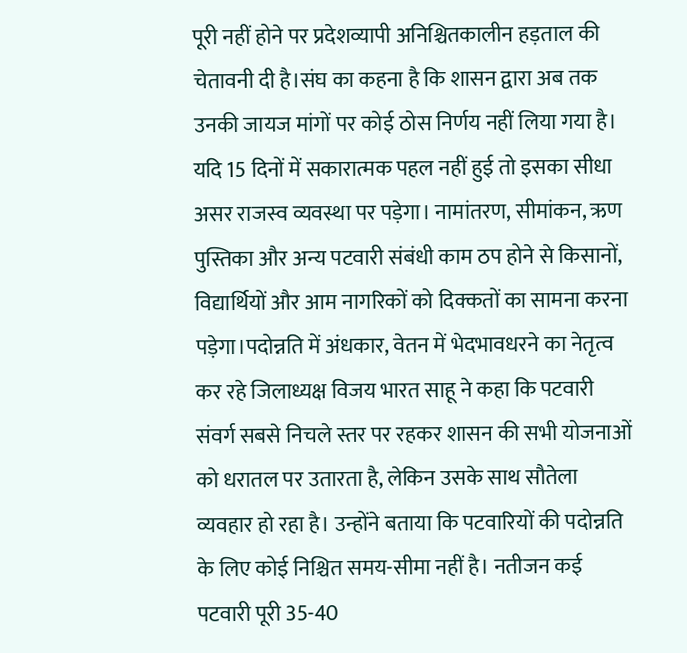पूरी नहीं होने पर प्रदेशव्यापी अनिश्चितकालीन हड़ताल की चेतावनी दी है।संघ का कहना है कि शासन द्वारा अब तक उनकी जायज मांगों पर कोई ठोस निर्णय नहीं लिया गया है। यदि 15 दिनों में सकारात्मक पहल नहीं हुई तो इसका सीधा असर राजस्व व्यवस्था पर पड़ेगा। नामांतरण, सीमांकन, ऋण पुस्तिका और अन्य पटवारी संबंधी काम ठप होने से किसानों, विद्यार्थियों और आम नागरिकों को दिक्कतों का सामना करना पड़ेगा।पदोन्नति में अंधकार, वेतन में भेदभावधरने का नेतृत्व कर रहे जिलाध्यक्ष विजय भारत साहू ने कहा कि पटवारी संवर्ग सबसे निचले स्तर पर रहकर शासन की सभी योजनाओं को धरातल पर उतारता है, लेकिन उसके साथ सौतेला व्यवहार हो रहा है। उन्होंने बताया कि पटवारियों की पदोन्नति के लिए कोई निश्चित समय-सीमा नहीं है। नतीजन कई पटवारी पूरी 35-40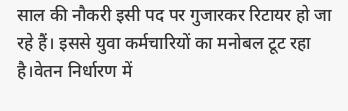साल की नौकरी इसी पद पर गुजारकर रिटायर हो जा रहे हैं। इससे युवा कर्मचारियों का मनोबल टूट रहा है।वेतन निर्धारण में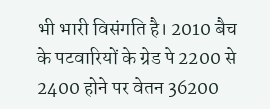भी भारी विसंगति है। 2010 बैच के पटवारियों के ग्रेड पे 2200 से 2400 होने पर वेतन 36200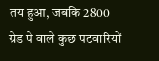तय हुआ, जबकि 2800 ग्रेड पे वाले कुछ पटवारियों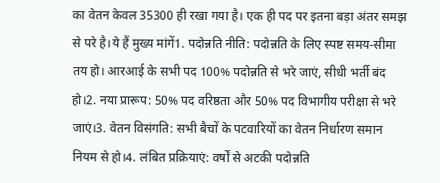का वेतन केवल 35300 ही रखा गया है। एक ही पद पर इतना बड़ा अंतर समझ से परे है।ये हैं मुख्य मांगें1. पदोन्नति नीति: पदोन्नति के लिए स्पष्ट समय-सीमा तय हो। आरआई के सभी पद 100% पदोन्नति से भरे जाएं, सीधी भर्ती बंद हो।2. नया प्रारूप: 50% पद वरिष्ठता और 50% पद विभागीय परीक्षा से भरे जाएं।3. वेतन विसंगति: सभी बैचों के पटवारियों का वेतन निर्धारण समान नियम से हो।4. लंबित प्रक्रियाएं: वर्षों से अटकी पदोन्नति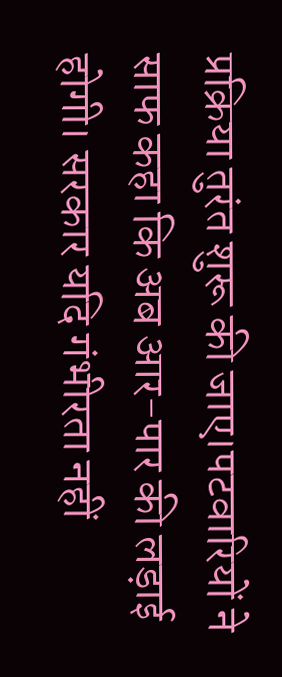प्रक्रिया तुरंत शुरू की जाए।पटवारियों ने साफ कहा कि अब आर-पार की लड़ाई होगी। सरकार यदि गंभीरता नहीं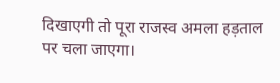दिखाएगी तो पूरा राजस्व अमला हड़ताल पर चला जाएगा।